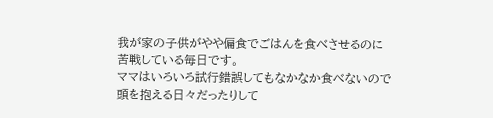我が家の子供がやや偏食でごはんを食べさせるのに
苦戦している毎日です。
ママはいろいろ試行錯誤してもなかなか食べないので
頭を抱える日々だったりして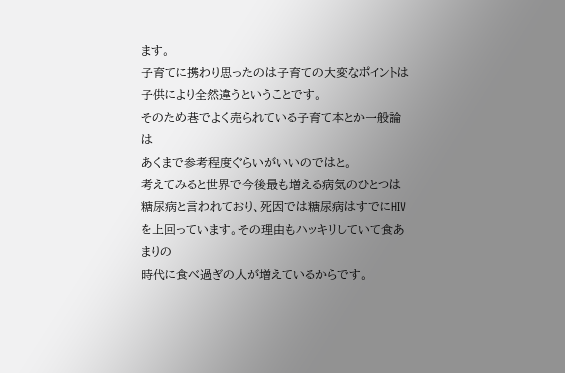ます。
子育てに携わり思ったのは子育ての大変なポイントは
子供により全然違うということです。
そのため巷でよく売られている子育て本とか一般論は
あくまで参考程度ぐらいがいいのではと。
考えてみると世界で今後最も増える病気のひとつは
糖尿病と言われており、死因では糖尿病はすでにHIV
を上回っています。その理由もハッキリしていて食あまりの
時代に食べ過ぎの人が増えているからです。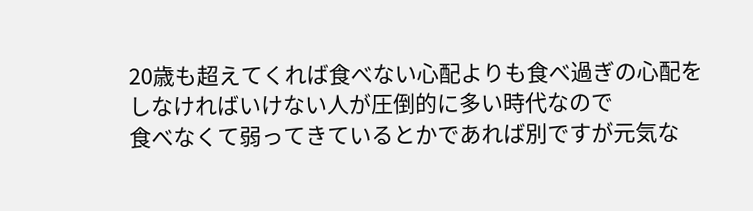20歳も超えてくれば食べない心配よりも食べ過ぎの心配を
しなければいけない人が圧倒的に多い時代なので
食べなくて弱ってきているとかであれば別ですが元気な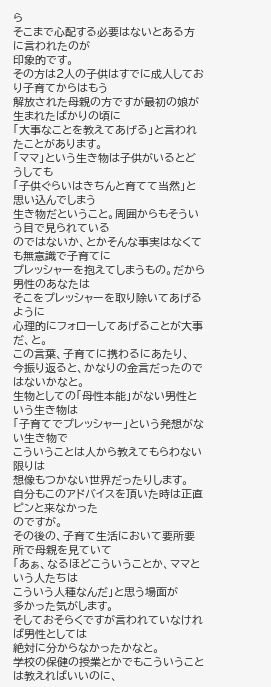ら
そこまで心配する必要はないとある方に言われたのが
印象的です。
その方は2人の子供はすでに成人しており子育てからはもう
解放された母親の方ですが最初の娘が生まれたばかりの頃に
「大事なことを教えてあげる」と言われたことがあります。
「ママ」という生き物は子供がいるとどうしても
「子供ぐらいはきちんと育てて当然」と思い込んでしまう
生き物だということ。周囲からもそういう目で見られている
のではないか、とかそんな事実はなくても無意識で子育てに
プレッシャーを抱えてしまうもの。だから男性のあなたは
そこをプレッシャーを取り除いてあげるように
心理的にフォローしてあげることが大事だ、と。
この言葉、子育てに携わるにあたり、
今振り返ると、かなりの金言だったのではないかなと。
生物としての「母性本能」がない男性という生き物は
「子育てでプレッシャー」という発想がない生き物で
こういうことは人から教えてもらわない限りは
想像もつかない世界だったりします。
自分もこのアドバイスを頂いた時は正直ピンと来なかった
のですが。
その後の、子育て生活において要所要所で母親を見ていて
「あぁ、なるほどこういうことか、ママという人たちは
こういう人種なんだ」と思う場面が
多かった気がします。
そしておそらくですが言われていなければ男性としては
絶対に分からなかったかなと。
学校の保健の授業とかでもこういうことは教えればいいのに、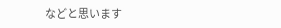などと思います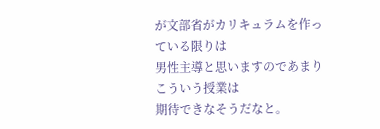が文部省がカリキュラムを作っている限りは
男性主導と思いますのであまりこういう授業は
期待できなそうだなと。